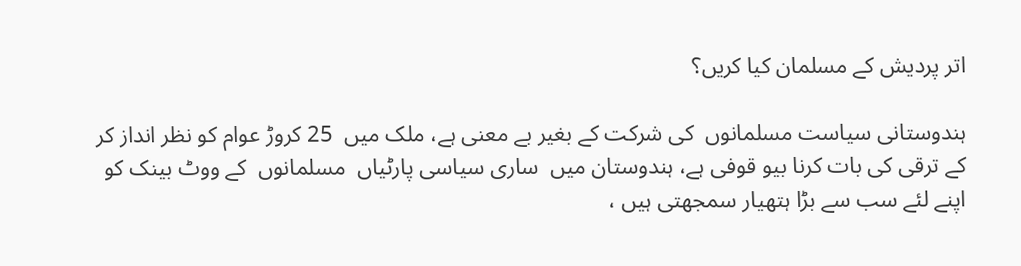اتر پردیش کے مسلمان کیا کریں؟

ہندوستانی سیاست مسلمانوں  کی شرکت کے بغیر بے معنی ہے، ملک میں  25 کروڑ عوام کو نظر انداز کر کے ترقی کی بات کرنا بیو قوفی ہے، ہندوستان میں  ساری سیاسی پارٹیاں  مسلمانوں  کے ووٹ بینک کو اپنے لئے سب سے بڑا ہتھیار سمجھتی ہیں ،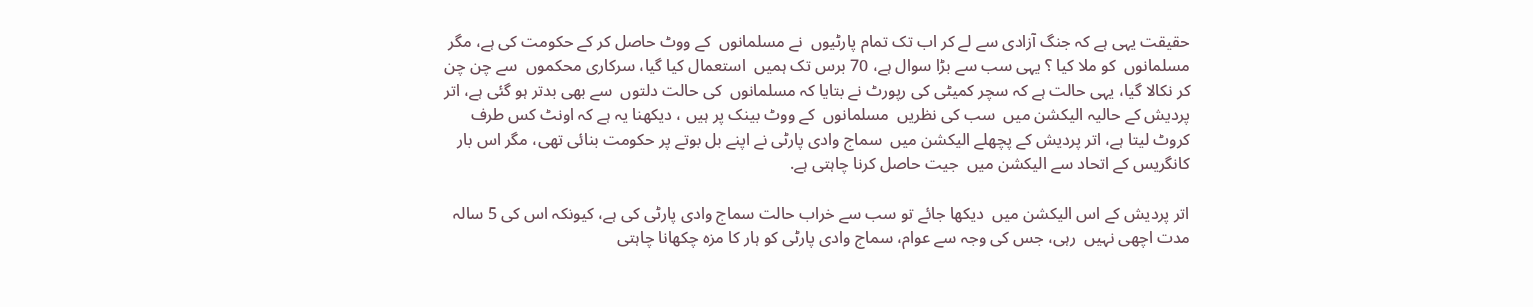حقیقت یہی ہے کہ جنگ آزادی سے لے کر اب تک تمام پارٹیوں  نے مسلمانوں  کے ووٹ حاصل کر کے حکومت کی ہے، مگر مسلمانوں  کو ملا کیا ؟ یہی سب سے بڑا سوال ہے، 70 برس تک ہمیں  استعمال کیا گیا، سرکاری محکموں  سے چن چن کر نکالا گیا، یہی حالت ہے کہ سچر کمیٹی کی رپورٹ نے بتایا کہ مسلمانوں  کی حالت دلتوں  سے بھی بدتر ہو گئی ہے، اتر پردیش کے حالیہ الیکشن میں  سب کی نظریں  مسلمانوں  کے ووٹ بینک پر ہیں ، دیکھنا یہ ہے کہ اونٹ کس طرف کروٹ لیتا ہے، اتر پردیش کے پچھلے الیکشن میں  سماج وادی پارٹی نے اپنے بل بوتے پر حکومت بنائی تھی، مگر اس بار کانگریس کے اتحاد سے الیکشن میں  جیت حاصل کرنا چاہتی ہے.

اتر پردیش کے اس الیکشن میں  دیکھا جائے تو سب سے خراب حالت سماج وادی پارٹی کی ہے، کیونکہ اس کی 5 سالہ مدت اچھی نہیں  رہی، جس کی وجہ سے عوام، سماج وادی پارٹی کو ہار کا مزہ چکهانا چاہتی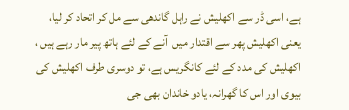ہے، اسی ڈر سے اکهلیش نے راہل گاندھی سے مل کر اتحاد کر لیا، یعنی اکهلیش پهر سے اقتدار میں  آنے کے لئے ہاتھ پیر مار رہے ہیں ، اکهلیش کی مدد کے لئے کانگریس ہے، تو دوسری طرف اکهلیش کی بیوی اور اس کا گھرانہ، یادو خاندان بهی جی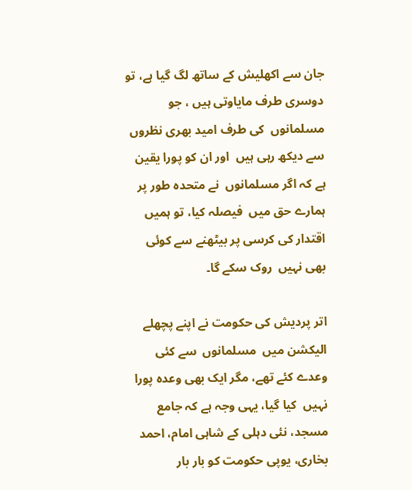جان سے اکهلیش کے ساتھ لگ گیا ہے، تو دوسری طرف مایاوتی ہیں ، جو مسلمانوں  کی طرف امید بهری نظروں  سے دیکھ رہی ہیں  اور ان کو پورا یقین ہے کہ اگر مسلمانوں  نے متحدہ طور پر ہمارے حق میں  فیصلہ کیا، تو ہمیں  اقتدار کی کرسی پر بیٹھنے سے کوئی بھی نہیں  روک سکے گا۔

اتر پردیش کی حکومت نے اپنے پچھلے الیکشن میں  مسلمانوں  سے کئی وعدے کئے تھے، مگر ایک بهی وعدہ پورا نہیں  کیا گیا، یہی وجہ ہے کہ جامع مسجد، نئی دہلی کے شاہی امام، احمد بخاری، یوپی حکومت کو بار بار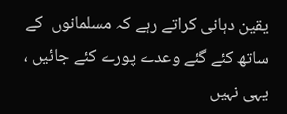یقین دہانی کراتے رہے کہ مسلمانوں  کے ساتھ کئے گئے وعدے پورے کئے جائیں ، یہی نہیں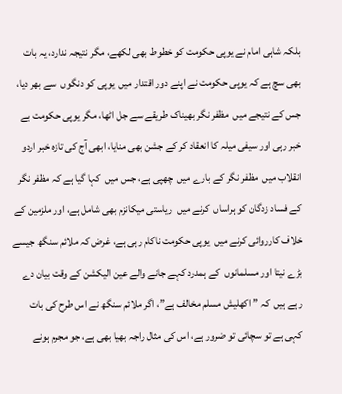بلکہ شاہی امام نے یوپی حکومت کو خطوط بهی لکھے، مگر نتیجہ ندارد، یہ بات بھی سچ ہے کہ یوپی حکومت نے اپنے دور اقتدار میں  یوپی کو دنگوں  سے بھر دیا، جس کے نتیجے میں  مظفر نگر بهیناک طریقے سے جل اٹھا، مگر یوپی حکومت بے خبر رہی اور سیفی میلہ کا انعقاد کر کے جشن بهی منایا، ابھی آج کی تازہ خبر اردو انقلاب میں  مظفر نگر کے بارے میں  چھپی ہے، جس میں  کہا گیا ہے کہ مظفر نگر کے فساد زدگان کو ہراساں  کرنے میں  ریاستی میکانزم بهی شامل ہے، اور ملزمین کے خلاف کارروائی کرنے میں  یوپی حکومت ناکام رہی ہے، غرض کہ ملائم سنگھ جیسے بڑے نیتا اور مسلمانوں  کے ہمدرد کہے جانے والے عین الیکشن کے وقت بیان دے رہے ہیں  کہ ” اکهلیش مسلم مخالف ہے”، اگر ملائم سنگھ نے اس طرح کی بات کہی ہے تو سچائی تو ضرور ہے، اس کی مثال راجہ بھیا بهی ہے، جو مجرم ہونے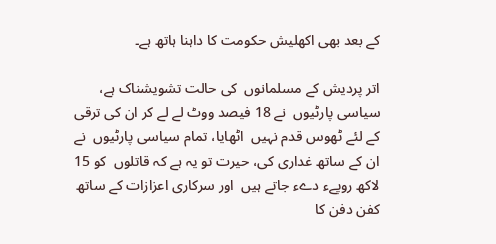کے بعد بهی اکهلیش حکومت کا داہنا ہاتھ ہے۔

اتر پردیش کے مسلمانوں  کی حالت تشویشناک ہے، سیاسی پارٹیوں  نے 18 فیصد ووٹ لے لے کر ان کی ترقی کے لئے ٹھوس قدم نہیں  اٹھایا، تمام سیاسی پارٹیوں  نے ان کے ساتھ غداری کی، حیرت تو یہ ہے کہ قاتلوں  کو 15 لاکھ روپےء دےء جاتے ہیں  اور سرکاری اعزازات کے ساتھ کفن دفن کا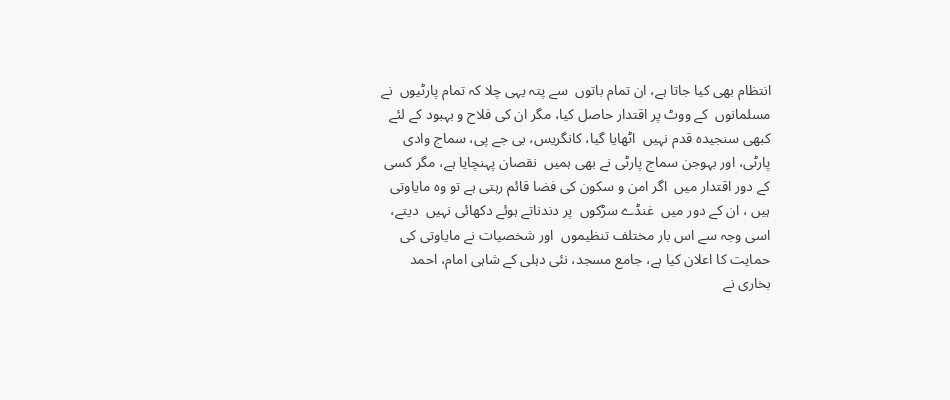انتظام بھی کیا جاتا ہے، ان تمام باتوں  سے پتہ یہی چلا کہ تمام پارٹیوں  نے مسلمانوں  کے ووٹ پر اقتدار حاصل کیا، مگر ان کی فلاح و بہبود کے لئے کبهی سنجیدہ قدم نہیں  اٹھایا گیا، کانگریس، بی جے پی، سماج وادی پارٹی، اور بہوجن سماج پارٹی نے بهی ہمیں  نقصان پہنچایا ہے، مگر کسی کے دور اقتدار میں  اگر امن و سکون کی فضا قائم رہتی ہے تو وہ مایاوتی ہیں ، ان کے دور میں  غنڈے سڑکوں  پر دندناتے ہوئے دکھائی نہیں  دیتے، اسی وجہ سے اس بار مختلف تنظیموں  اور شخصیات نے مایاوتی کی حمایت کا اعلان کیا ہے، جامع مسجد، نئی دہلی کے شاہی امام، احمد بخاری نے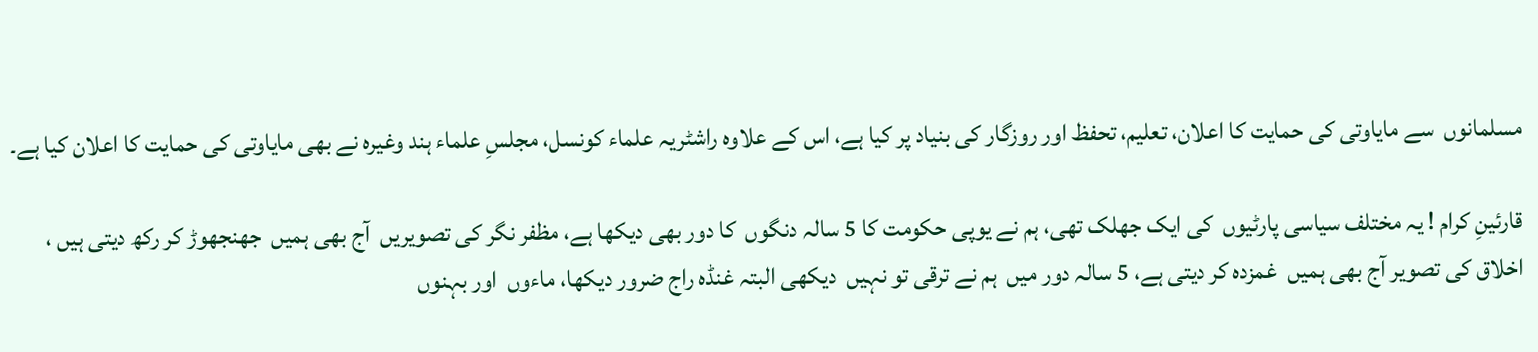مسلمانوں  سے مایاوتی کی حمایت کا اعلان، تعلیم، تحفظ اور روزگار کی بنیاد پر کیا ہے، اس کے علاوہ راشٹریہ علماء کونسل، مجلسِ علماء ہند وغیرہ نے بهی مایاوتی کی حمایت کا اعلان کیا ہے۔

قارئینِ کرام ! یہ مختلف سیاسی پارٹیوں  کی ایک جھلک تھی، ہم نے یوپی حکومت کا 5 سالہ دنگوں  کا دور بهی دیکھا ہے، مظفر نگر کی تصویریں  آج بھی ہمیں  جھنجھوڑ کر رکھ دیتی ہیں ، اخلاق کی تصویر آج بھی ہمیں  غمزدہ کر دیتی ہے، 5 سالہ دور میں  ہم نے ترقی تو نہیں  دیکھی البتہ غنڈہ راج ضرور دیکھا، ماءوں  اور بہنوں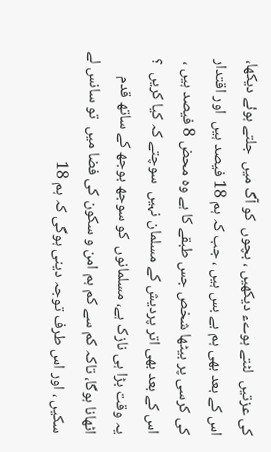کی عزتیں  لٹتے ہوےء دیکھیں ، بچوں  کو آگ میں  جلتے ہوئے دیکھا، اس کے بعد بھی ہم بے بس ہیں ، جب کہ ہم 18 فیصد ہیں  اور اقتدار کی کرسی پر بیٹھا شخص جس طبقے کا ہے وہ محض 8 فیصد ہیں ، اس کے بعد بھی اتر پردیش کے مسلمان نہیں  سوچتے کہ کیا کریں  ؟ یہ وقت بڑا ہی نازک ہے، مسلمانوں  کو سوجھ بوجھ کے ساتھ قدم اٹھانا ہوگا، تاکہ کم سے کم ہم امن و سکون کی فضا میں  تو سانس لے سکیں ، اور اس طرف توجہ دینی ہوگی کہ ہم 18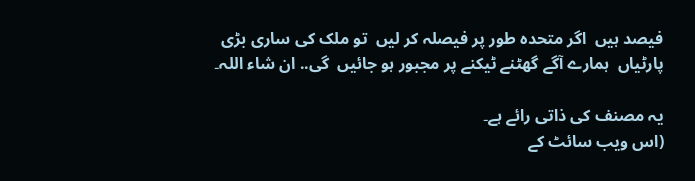فیصد ہیں  اگر متحدہ طور پر فیصلہ کر لیں  تو ملک کی ساری بڑی پارٹیاں  ہمارے آگے گھٹنے ٹیکنے پر مجبور ہو جائیں  گی.. ان شاء اللہ۔

یہ مصنف کی ذاتی رائے ہے۔
(اس ویب سائٹ کے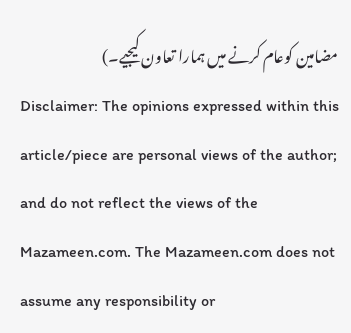مضامین کوعام کرنے میں ہمارا تعاون کیجیے۔)
Disclaimer: The opinions expressed within this article/piece are personal views of the author; and do not reflect the views of the Mazameen.com. The Mazameen.com does not assume any responsibility or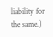liability for the same.)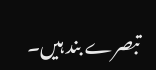تبصرے بند ہیں۔